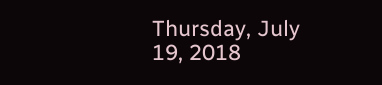Thursday, July 19, 2018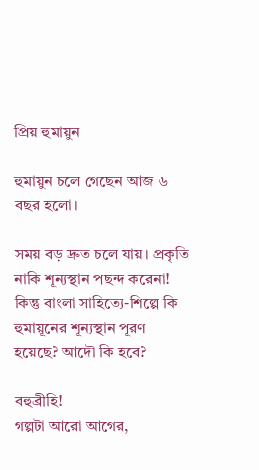প্রিয় হুমায়ুন

হুমায়ুন চলে গেছেন আজ ৬ বছর হলো।

সময় বড় দ্রুত চলে যায়। প্রকৃতি নাকি শূন্যস্থান পছন্দ করেনা! কিন্তু বাংলা সাহিত্যে-শিল্পে কি হুমায়ূনের শূন্যস্থান পূরণ হয়েছে? আদৌ কি হবে?

বহুব্রীহি!
গল্পটা আরো আগের,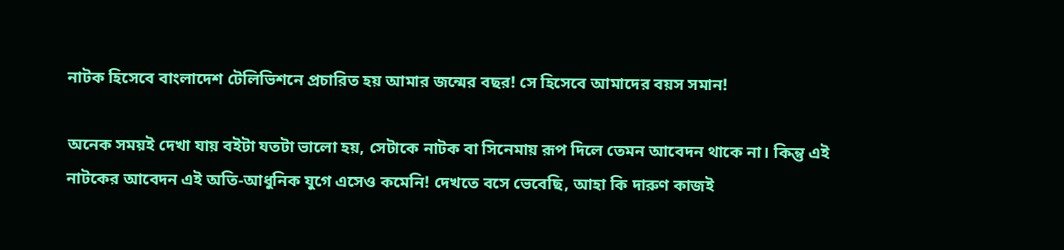নাটক হিসেবে বাংলাদেশ টেলিভিশনে প্রচারিত হয় আমার জন্মের বছর! সে হিসেবে আমাদের বয়স সমান!

অনেক সময়ই দেখা যায় বইটা যতটা ভালো হয়, সেটাকে নাটক বা সিনেমায় রূপ দিলে তেমন আবেদন থাকে না। কিন্তু এই নাটকের আবেদন এই অতি-আধুনিক যুগে এসেও কমেনি! দেখতে বসে ভেবেছি, আহা কি দারুণ কাজই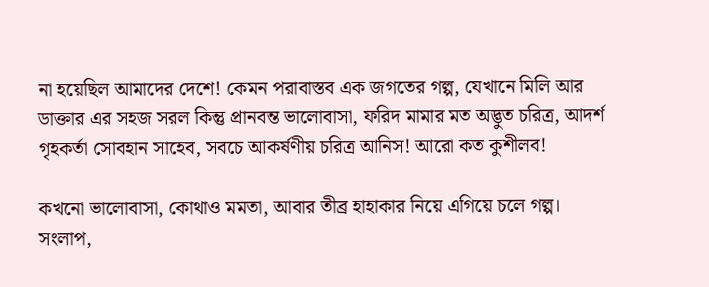না হয়েছিল আমাদের দেশে! কেমন পরাবাস্তব এক জগতের গল্প, যেখানে মিলি আর ডাক্তার এর সহজ সরল কিন্তু প্রানবন্ত ভালোবাসা, ফরিদ মামার মত অদ্ভুত চরিত্র, আদর্শ গৃহকর্তা সোবহান সাহেব, সবচে আকর্ষণীয় চরিত্র আনিস! আরো কত কুশীলব!

কখনো ভালোবাসা, কোথাও মমতা, আবার তীব্র হাহাকার নিয়ে এগিয়ে চলে গল্প। সংলাপ,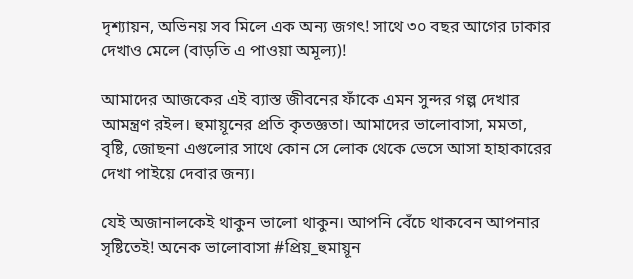দৃশ্যায়ন, অভিনয় সব মিলে এক অন্য জগৎ! সাথে ৩০ বছর আগের ঢাকার দেখাও মেলে (বাড়তি এ পাওয়া অমূল্য)!

আমাদের আজকের এই ব্যাস্ত জীবনের ফাঁকে এমন সুন্দর গল্প দেখার আমন্ত্রণ রইল। হুমায়ূনের প্রতি কৃতজ্ঞতা। আমাদের ভালোবাসা, মমতা, বৃষ্টি, জোছনা এগুলোর সাথে কোন সে লোক থেকে ভেসে আসা হাহাকারের দেখা পাইয়ে দেবার জন্য।

যেই অজানালকেই থাকুন ভালো থাকুন। আপনি বেঁচে থাকবেন আপনার সৃষ্টিতেই! অনেক ভালোবাসা #প্রিয়_হুমায়ূন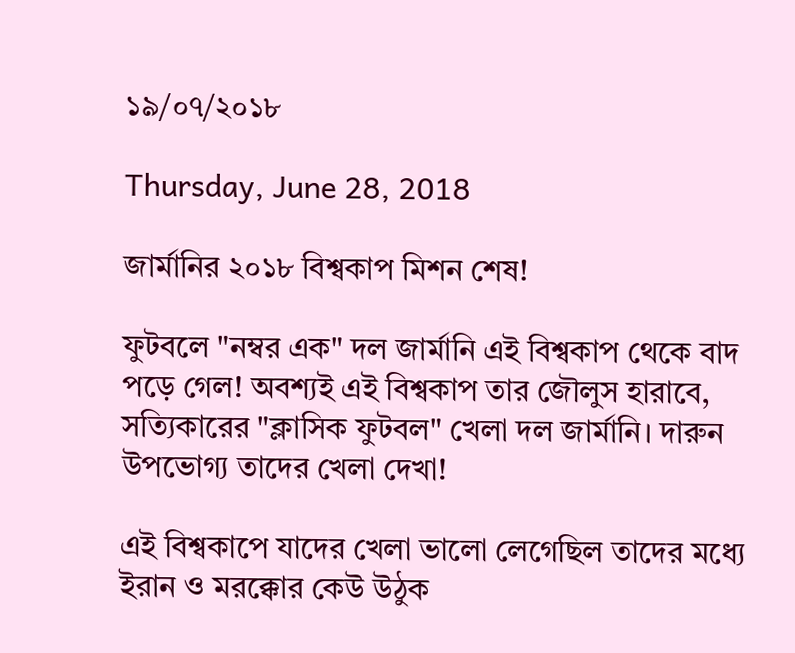১৯/০৭/২০১৮

Thursday, June 28, 2018

জার্মানির ২০১৮ বিশ্বকাপ মিশন শেষ!

ফুটবলে "নম্বর এক" দল জার্মানি এই বিশ্বকাপ থেকে বাদ পড়ে গেল! অবশ্যই এই বিশ্বকাপ তার জৌলুস হারাবে, সত্যিকারের "ক্লাসিক ফুটবল" খেলা দল জার্মানি। দারুন উপভোগ্য তাদের খেলা দেখা!

এই বিশ্বকাপে যাদের খেলা ভালো লেগেছিল তাদের মধ্যে ইরান ও মরক্কোর কেউ উঠুক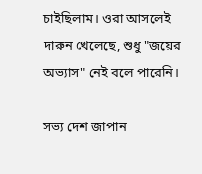চাইছিলাম। ওরা আসলেই দারুন খেলেছে, শুধু "জয়ের অভ্যাস" নেই বলে পারেনি।

সভ্য দেশ জাপান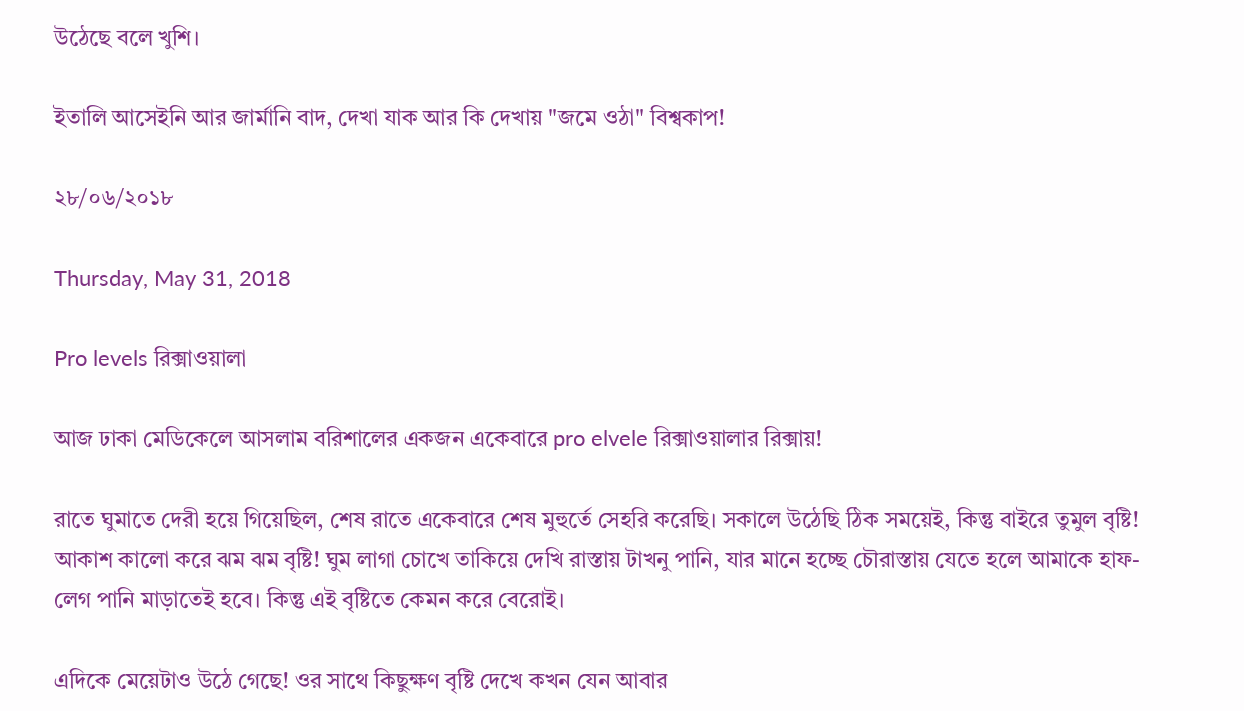উঠেছে বলে খুশি।

ইতালি আসেইনি আর জার্মানি বাদ, দেখা যাক আর কি দেখায় "জমে ওঠা" বিশ্বকাপ!

২৮/০৬/২০১৮

Thursday, May 31, 2018

Pro levels রিক্সাওয়ালা

আজ ঢাকা মেডিকেলে আসলাম বরিশালের একজন একেবারে pro elvele রিক্সাওয়ালার রিক্সায়!

রাতে ঘুমাতে দেরী হয়ে গিয়েছিল, শেষ রাতে একেবারে শেষ মুহুর্তে সেহরি করেছি। সকালে উঠেছি ঠিক সময়েই, কিন্তু বাইরে তুমুল বৃষ্টি! আকাশ কালো করে ঝম ঝম বৃষ্টি! ঘুম লাগা চোখে তাকিয়ে দেখি রাস্তায় টাখনু পানি, যার মানে হচ্ছে চৌরাস্তায় যেতে হলে আমাকে হাফ-লেগ পানি মাড়াতেই হবে। কিন্তু এই বৃষ্টিতে কেমন করে বেরোই।

এদিকে মেয়েটাও উঠে গেছে! ওর সাথে কিছুক্ষণ বৃষ্টি দেখে কখন যেন আবার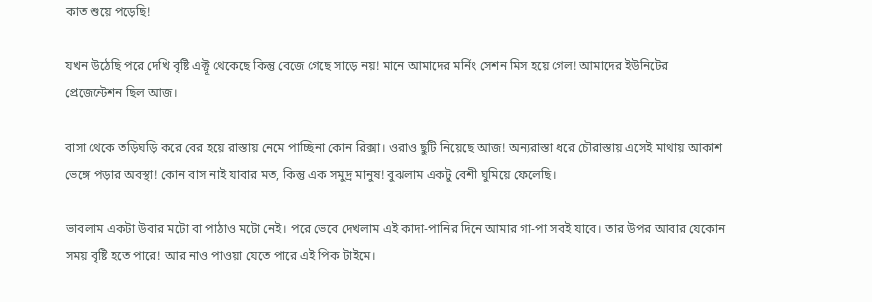কাত শুয়ে পড়েছি!

যখন উঠেছি পরে দেখি বৃষ্টি এক্টূ থেকেছে কিন্তু বেজে গেছে সাড়ে নয়! মানে আমাদের মর্নিং সেশন মিস হয়ে গেল! আমাদের ইউনিটের প্রেজেন্টেশন ছিল আজ।

বাসা থেকে তড়িঘড়ি করে বের হয়ে রাস্তায় নেমে পাচ্ছিনা কোন রিক্সা। ওরাও ছুটি নিয়েছে আজ! অন্যরাস্তা ধরে চৌরাস্তায় এসেই মাথায় আকাশ ভেঙ্গে পড়ার অবস্থা! কোন বাস নাই যাবার মত, কিন্তু এক সমুদ্র মানুষ! বুঝলাম একটু বেশী ঘুমিয়ে ফেলেছি।

ভাবলাম একটা উবার মটো বা পাঠাও মটো নেই। পরে ভেবে দেখলাম এই কাদা-পানির দিনে আমার গা-পা সবই যাবে। তার উপর আবার যেকোন সময় বৃষ্টি হতে পারে! আর নাও পাওয়া যেতে পারে এই পিক টাইমে।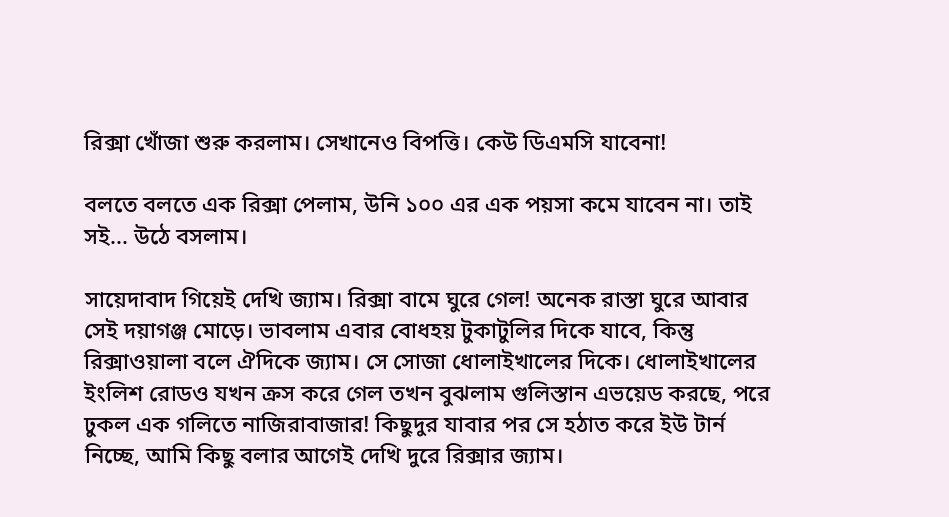রিক্সা খোঁজা শুরু করলাম। সেখানেও বিপত্তি। কেউ ডিএমসি যাবেনা!

বলতে বলতে এক রিক্সা পেলাম, উনি ১০০ এর এক পয়সা কমে যাবেন না। তাই সই... উঠে বসলাম।

সায়েদাবাদ গিয়েই দেখি জ্যাম। রিক্সা বামে ঘুরে গেল! অনেক রাস্তা ঘুরে আবার সেই দয়াগঞ্জ মোড়ে। ভাবলাম এবার বোধহয় টুকাটুলির দিকে যাবে, কিন্তু রিক্সাওয়ালা বলে ঐদিকে জ্যাম। সে সোজা ধোলাইখালের দিকে। ধোলাইখালের ইংলিশ রোডও যখন ক্রস করে গেল তখন বুঝলাম গুলিস্তান এভয়েড করছে, পরে ঢুকল এক গলিতে নাজিরাবাজার! কিছুদুর যাবার পর সে হঠাত করে ইউ টার্ন নিচ্ছে, আমি কিছু বলার আগেই দেখি দুরে রিক্সার জ্যাম।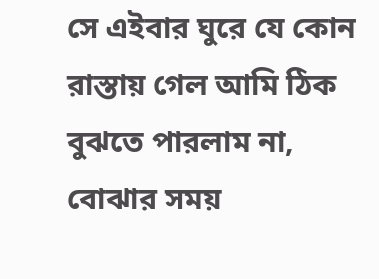সে এইবার ঘুরে যে কোন রাস্তায় গেল আমি ঠিক বুঝতে পারলাম না, বোঝার সময়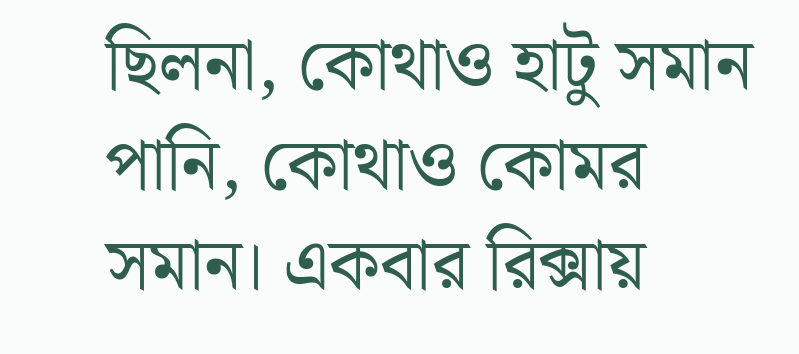ছিলনা, কোথাও হাটু সমান পানি, কোথাও কোমর সমান। একবার রিক্সায়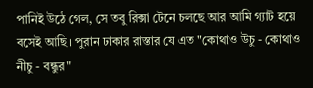পানিই উঠে গেল, সে তবু রিক্সা টেনে চলছে আর আমি গ্যাট হয়ে বসেই আছি। পুরান ঢাকার রাস্তার যে এত "কোথাও উচু - কোথাও নীচু - বন্ধুর"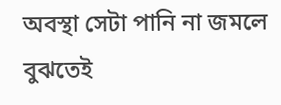অবস্থা সেটা পানি না জমলে বুঝতেই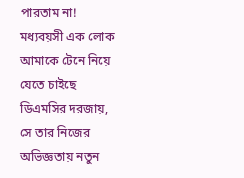পারতাম না! মধ্যবয়সী এক লোক আমাকে টেনে নিয়ে যেতে চাইছে ডিএমসির দরজায়, সে তার নিজের অভিজ্ঞতায় নতুন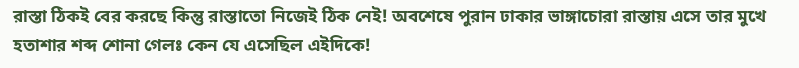রাস্তা ঠিকই বের করছে কিন্তু রাস্তাতো নিজেই ঠিক নেই! অবশেষে পুরান ঢাকার ভাঙ্গাচোরা রাস্তায় এসে তার মুখে হতাশার শব্দ শোনা গেলঃ কেন যে এসেছিল এইদিকে!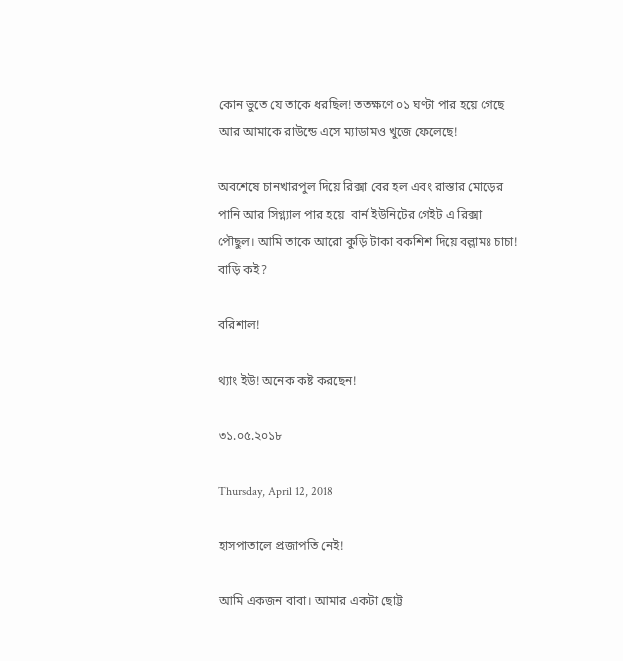কোন ভুতে যে তাকে ধরছিল! ততক্ষণে ০১ ঘণ্টা পার হয়ে গেছে আর আমাকে রাউন্ডে এসে ম্যাডামও খুজে ফেলেছে!

অবশেষে চানখারপুল দিয়ে রিক্সা বের হল এবং রাস্তার মোড়ের পানি আর সিগ্ন্যাল পার হয়ে  বার্ন ইউনিটের গেইট এ রিক্সা পৌছুল। আমি তাকে আরো কুড়ি টাকা বকশিশ দিয়ে বল্লামঃ চাচা! বাড়ি কই?

বরিশাল!

থ্যাং ইউ! অনেক কষ্ট করছেন!

৩১.০৫.২০১৮

Thursday, April 12, 2018

হাসপাতালে প্রজাপতি নেই!

আমি একজন বাবা। আমার একটা ছোট্ট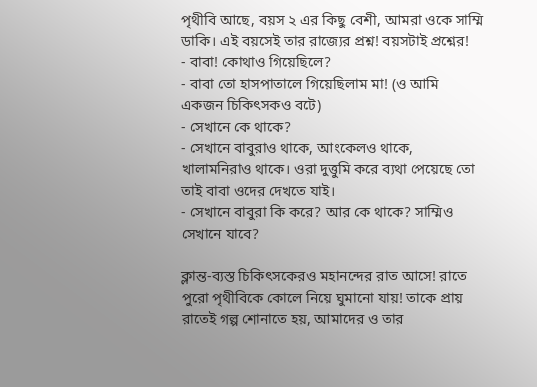পৃথীবি আছে, বয়স ২ এর কিছু বেশী, আমরা ওকে সাম্মি ডাকি। এই বয়সেই তার রাজ্যের প্রশ্ন! বয়সটাই প্রশ্নের!
- বাবা! কোথাও গিয়েছিলে?
- বাবা তো হাসপাতালে গিয়েছিলাম মা! (ও আমি একজন চিকিৎসকও বটে)
- সেখানে কে থাকে?
- সেখানে বাবুরাও থাকে, আংকেলও থাকে, খালামনিরাও থাকে। ওরা দুত্তুমি করে ব্যথা পেয়েছে তো তাই বাবা ওদের দেখতে যাই।
- সেখানে বাবুরা কি করে? আর কে থাকে? সাম্মিও সেখানে যাবে?

ক্লান্ত-ব্যস্ত চিকিৎসকেরও মহানন্দের রাত আসে! রাতে পুরো পৃথীবিকে কোলে নিয়ে ঘুমানো যায়! তাকে প্রায় রাতেই গল্প শোনাতে হয়, আমাদের ও তার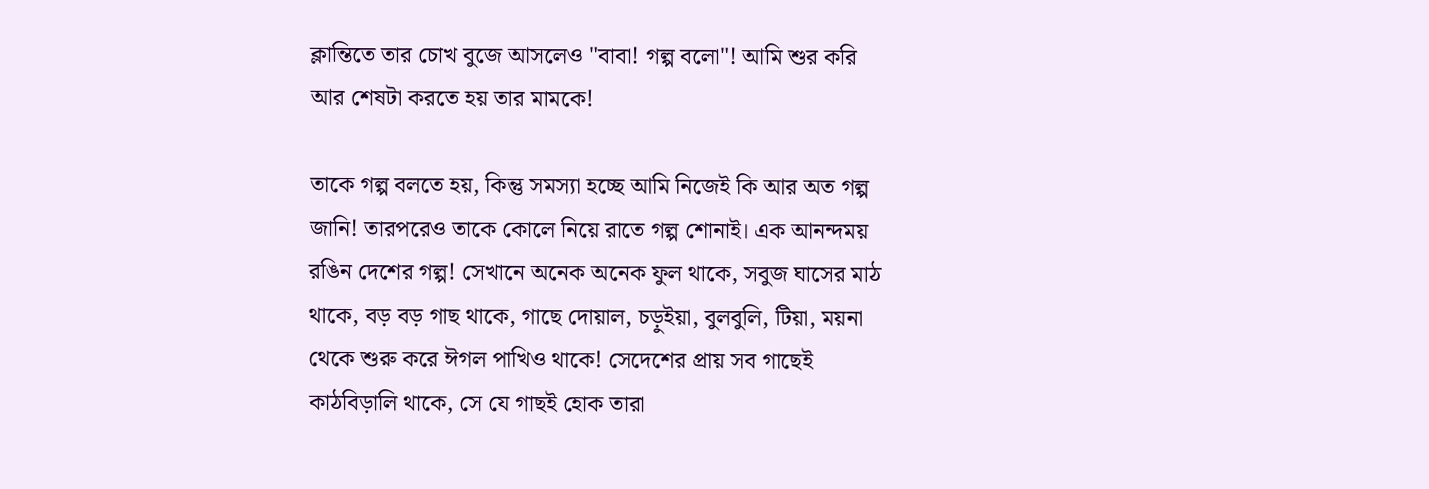ক্লান্তিতে তার চোখ বুজে আসলেও "বাবা! গল্প বলো"! আমি শুর করি আর শেষটা করতে হয় তার মামকে!

তাকে গল্প বলতে হয়, কিন্তু সমস্যা হচ্ছে আমি নিজেই কি আর অত গল্প জানি! তারপরেও তাকে কোলে নিয়ে রাতে গল্প শোনাই। এক আনন্দময় রঙিন দেশের গল্প! সেখানে অনেক অনেক ফুল থাকে, সবুজ ঘাসের মাঠ থাকে, বড় বড় গাছ থাকে, গাছে দোয়াল, চড়ুইয়া, বুলবুলি, টিয়া, ময়না থেকে শুরু করে ঈগল পাখিও থাকে! সেদেশের প্রায় সব গাছেই কাঠবিড়ালি থাকে, সে যে গাছই হোক তারা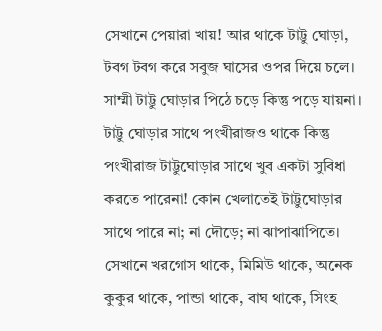সেখানে পেয়ারা খায়! আর থাকে টাট্টু ঘোড়া, টবগ টবগ করে সবুজ ঘাসের ওপর দিয়ে চলে। সাম্মী টাট্টু ঘোড়ার পিঠে চড়ে কিন্তু পড়ে যায়না। টাট্টু ঘোড়ার সাথে পংখীরাজও থাকে কিন্তু পংখীরাজ টাট্টুঘোড়ার সাথে খুব একটা সুবিধা করতে পারেনা! কোন খেলাতেই টাট্টুঘোড়ার সাথে পারে না; না দৌড়ে; না ঝাপাঝাপিতে। সেখানে খরগোস থাকে, মিমিউ থাকে, অনেক কুকুর থাকে, পান্ডা থাকে, বাঘ থাকে, সিংহ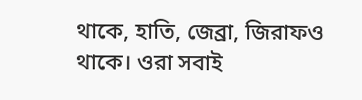থাকে, হাতি, জেব্রা, জিরাফও থাকে। ওরা সবাই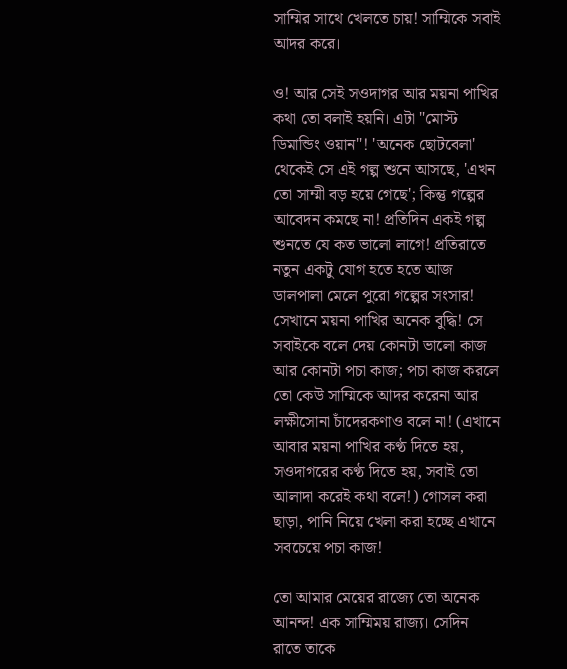সাম্মির সাথে খেলতে চায়! সাম্মিকে সবাই আদর করে।

ও! আর সেই সওদাগর আর ময়না পাখির কথা তো বলাই হয়নি। এটা "মোস্ট ডিমান্ডিং ওয়ান"! 'অনেক ছোটবেলা' থেকেই সে এই গল্প শুনে আসছে, 'এখন তো সাম্মী বড় হয়ে গেছে'; কিন্তু গল্পের আবেদন কমছে না! প্রতিদিন একই গল্প শুনতে যে কত ভালো লাগে! প্রতিরাতে নতুন একটু যোগ হতে হতে আজ ডালপালা মেলে পুরো গল্পের সংসার! সেখানে ময়না পাখির অনেক বুদ্ধি! সে সবাইকে বলে দেয় কোনটা ভালো কাজ আর কোনটা পচা কাজ; পচা কাজ করলে তো কেউ সাম্মিকে আদর করেনা আর লক্ষীসোনা চাঁদেরকণাও বলে না! (এখানে আবার ময়না পাখির কণ্ঠ দিতে হয়, সওদাগরের কণ্ঠ দিতে হয়, সবাই তো আলাদা করেই কথা বলে!) গোসল করা ছাড়া, পানি নিয়ে খেলা করা হচ্ছে এখানে সবচেয়ে পচা কাজ!

তো আমার মেয়ের রাজ্যে তো অনেক আনন্দ! এক সাম্মিময় রাজ্য। সেদিন রাতে তাকে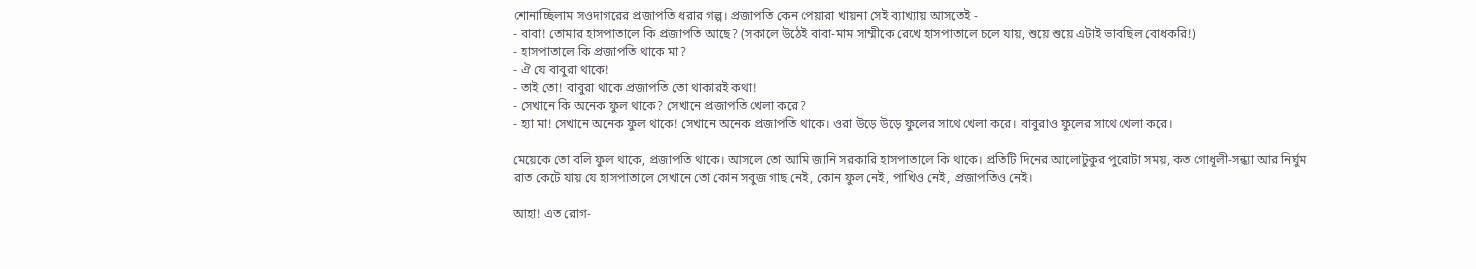শোনাচ্ছিলাম সওদাগরের প্রজাপতি ধরার গল্প। প্রজাপতি কেন পেয়ারা খায়না সেই ব্যাখ্যায় আসতেই -
- বাবা! তোমার হাসপাতালে কি প্রজাপতি আছে? (সকালে উঠেই বাবা-মাম সাম্মীকে রেখে হাসপাতালে চলে যায়, শুয়ে শুয়ে এটাই ভাবছিল বোধকরি!)
- হাসপাতালে কি প্রজাপতি থাকে মা?
- ঐ যে বাবুরা থাকে!
- তাই তো! বাবুরা থাকে প্রজাপতি তো থাকারই কথা!
- সেখানে কি অনেক ফুল থাকে? সেখানে প্রজাপতি খেলা করে?
- হ্যা মা! সেখানে অনেক ফুল থাকে! সেখানে অনেক প্রজাপতি থাকে। ওরা উড়ে উড়ে ফুলের সাথে খেলা করে। বাবুরাও ফুলের সাথে খেলা করে।

মেয়েকে তো বলি ফুল থাকে, প্রজাপতি থাকে। আসলে তো আমি জানি সরকারি হাসপাতালে কি থাকে। প্রতিটি দিনের আলোটুকুর পুরোটা সময়, কত গোধূলী-সন্ধ্যা আর নির্ঘুম রাত কেটে যায় যে হাসপাতালে সেখানে তো কোন সবুজ গাছ নেই, কোন ফুল নেই, পাখিও নেই, প্রজাপতিও নেই।

আহা! এত রোগ-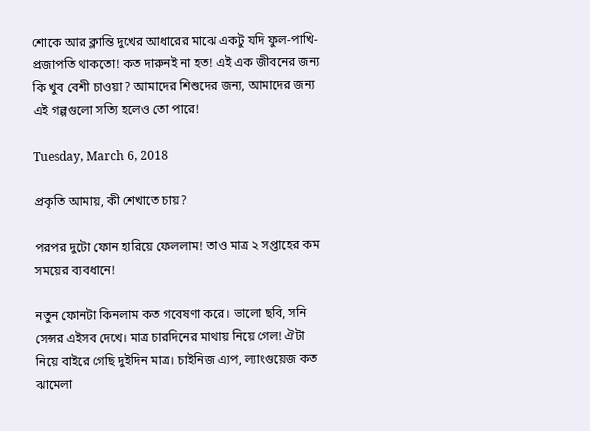শোকে আর ক্লান্তি দুখের আধারের মাঝে একটু যদি ফুল-পাখি-প্রজাপতি থাকতো! কত দারুনই না হত! এই এক জীবনের জন্য কি খুব বেশী চাওয়া? আমাদের শিশুদের জন্য, আমাদের জন্য এই গল্পগুলো সত্যি হলেও তো পারে!

Tuesday, March 6, 2018

প্রকৃতি আমায়, কী শেখাতে চায়?

পরপর দুটো ফোন হারিয়ে ফেললাম! তাও মাত্র ২ সপ্তাহের কম সময়ের ব্যবধানে!

নতুন ফোনটা কিনলাম কত গবেষণা করে। ভালো ছবি, সনি সেন্সর এইসব দেখে। মাত্র চারদিনের মাথায় নিয়ে গেল! ঐটা নিয়ে বাইরে গেছি দুইদিন মাত্র। চাইনিজ এ্যপ, ল্যাংগুয়েজ কত ঝামেলা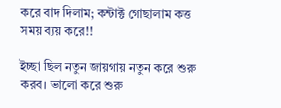করে বাদ দিলাম; কন্টাক্ট গোছালাম কত্ত সময় ব্যয় করে!!

ইচ্ছা ছিল নতুন জায়গায় নতুন করে শুরু করব। ভালো করে শুরু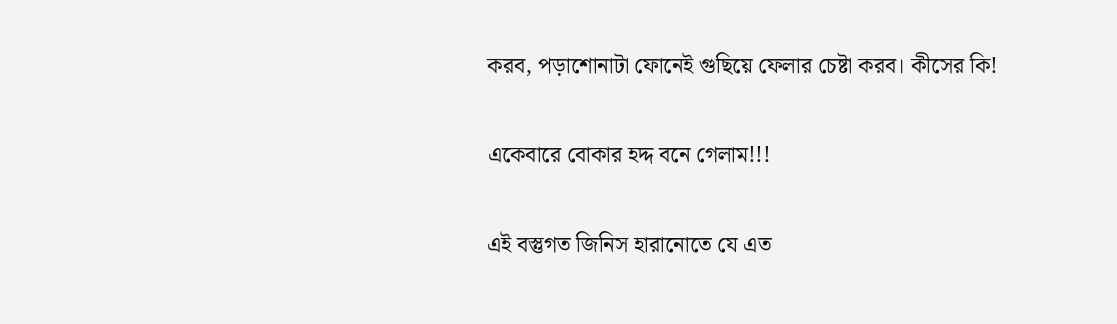করব, পড়াশোনাটা ফোনেই গুছিয়ে ফেলার চেষ্টা করব। কীসের কি!

একেবারে বোকার হদ্দ বনে গেলাম!!!

এই বস্তুগত জিনিস হারানোতে যে এত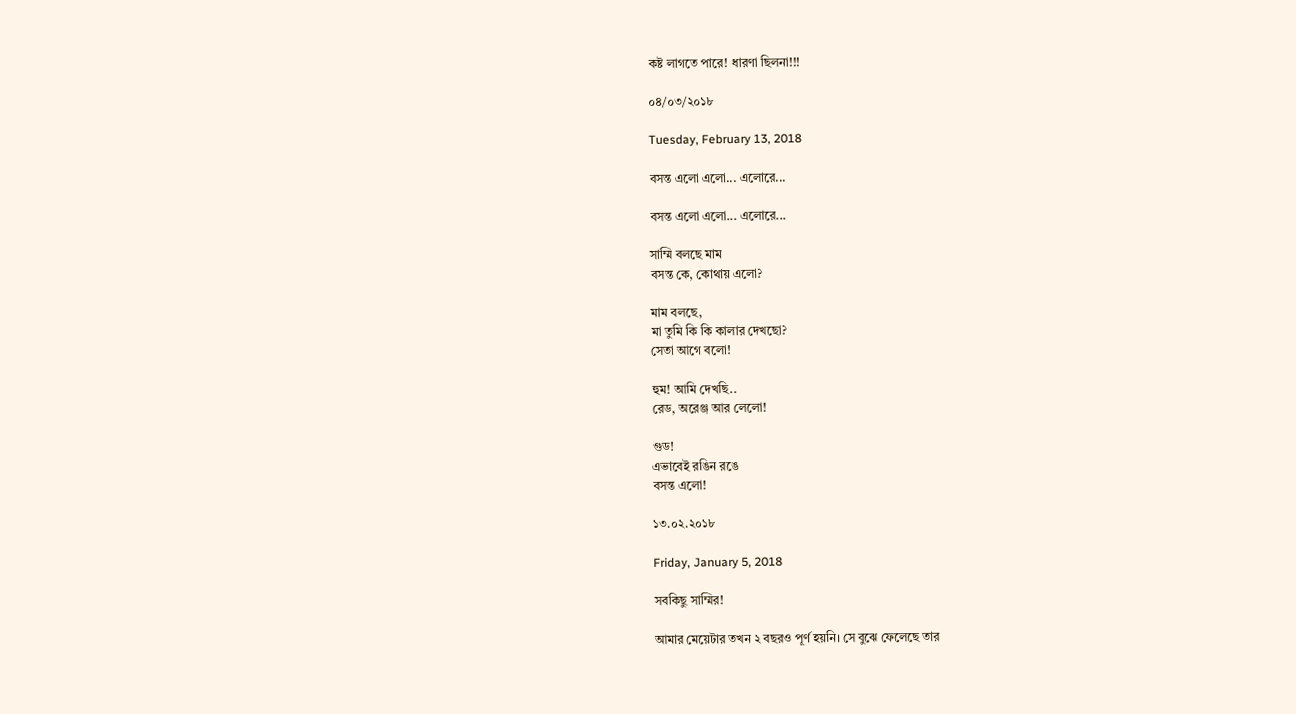কষ্ট লাগতে পারে! ধারণা ছিলনা!!!

০৪/০৩/২০১৮

Tuesday, February 13, 2018

বসন্ত এলো এলো... এলোরে...

বসন্ত এলো এলো... এলোরে...

সাম্মি বলছে মাম
বসন্ত কে, কোথায় এলো?

মাম বলছে,
মা তুমি কি কি কালার দেখছো?
সেতা আগে বলো!

হুম! আমি দেখছি..
রেড, অরেঞ্জ আর লেলো!

গুড!
এভাবেই রঙিন রঙে
বসন্ত এলো!

১৩.০২.২০১৮

Friday, January 5, 2018

সবকিছু সাম্মির!

আমার মেয়েটার তখন ২ বছরও পূর্ণ হয়নি। সে বুঝে ফেলেছে তার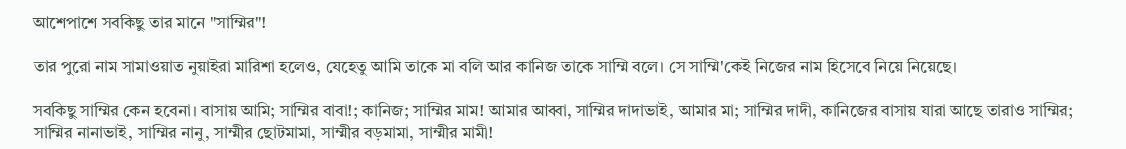আশেপাশে সবকিছু তার মানে "সাম্মির"!

তার পুরো নাম সামাওয়াত নুয়াইরা মারিশা হলেও, যেহেতু আমি তাকে মা বলি আর কানিজ তাকে সাম্মি বলে। সে সাম্মি'কেই নিজের নাম হিসেবে নিয়ে নিয়েছে।

সবকিছু সাম্মির কেন হবেনা। বাসায় আমি; সাম্মির বাবা!; কানিজ; সাম্মির মাম! আমার আব্বা, সাম্মির দাদাভাই, আমার মা; সাম্মির দাদী, কানিজের বাসায় যারা আছে তারাও সাম্মির; সাম্মির নানাভাই, সাম্মির নানু, সাম্মীর ছোটমামা, সাম্মীর বড়মামা, সাম্মীর মামী!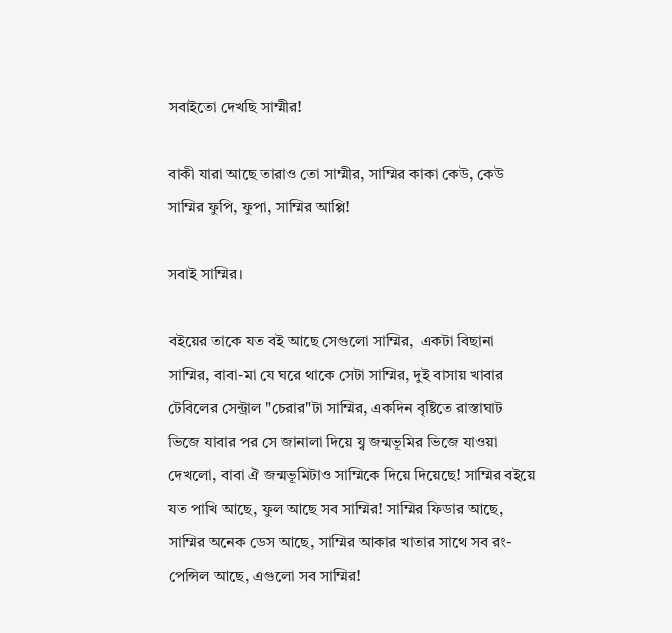সবাইতো দেখছি সাম্মীর!

বাকী যারা আছে তারাও তো সাম্মীর, সাম্মির কাকা কেউ, কেউ সাম্মির ফুপি, ফুপা, সাম্মির আপ্পি!

সবাই সাম্মির।

বইয়ের তাকে যত বই আছে সেগুলো সাম্মির,  একটা বিছানা সাম্মির, বাবা-মা যে ঘরে থাকে সেটা সাম্মির, দুই বাসায় খাবার টেবিলের সেন্ট্রাল "চেরার"টা সাম্মির, একদিন বৃষ্টিতে রাস্তাঘাট ভিজে যাবার পর সে জানালা দিয়ে য্ব জন্মভূমির ভিজে যাওয়া দেখলো, বাবা ঐ জন্মভূমিটাও সাম্মিকে দিয়ে দিয়েছে! সাম্মির বইয়ে যত পাখি আছে, ফুল আছে সব সাম্মির! সাম্মির ফিডার আছে, সাম্মির অনেক ডেস আছে, সাম্মির আকার খাতার সাথে সব রং-পেন্সিল আছে, এগুলো সব সাম্মির!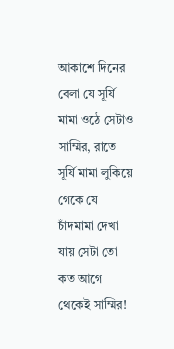আকাশে দিনের বেলা যে সূর্যি মামা ওঠে সেটাও সাম্মির, রাতে সূর্যি মামা লুকিয়ে গেকে যে চাঁদমামা দেখা যায় সেটা তো কত আগে থেকেই সাম্মির!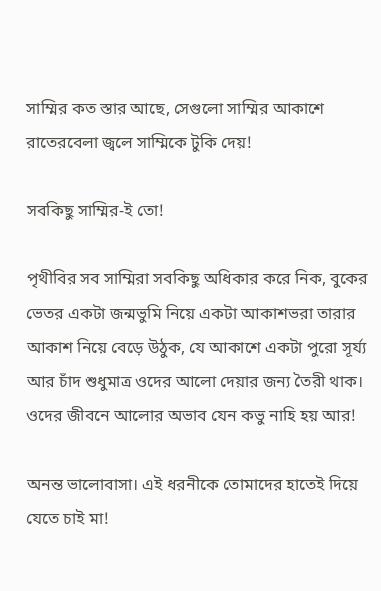সাম্মির কত স্তার আছে, সেগুলো সাম্মির আকাশে রাতেরবেলা জ্বলে সাম্মিকে টুকি দেয়!

সবকিছু সাম্মির-ই তো!

পৃথীবির সব সাম্মিরা সবকিছু অধিকার করে নিক, বুকের ভেতর একটা জন্মভুমি নিয়ে একটা আকাশভরা তারার আকাশ নিয়ে বেড়ে উঠুক, যে আকাশে একটা পুরো সূর্য্য আর চাঁদ শুধুমাত্র ওদের আলো দেয়ার জন্য তৈরী থাক। ওদের জীবনে আলোর অভাব যেন কভু নাহি হয় আর!

অনন্ত ভালোবাসা। এই ধরনীকে তোমাদের হাতেই দিয়ে যেতে চাই মা!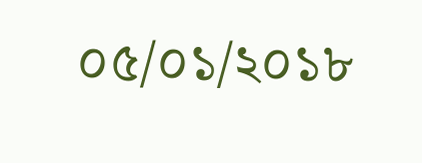০৫/০১/২০১৮